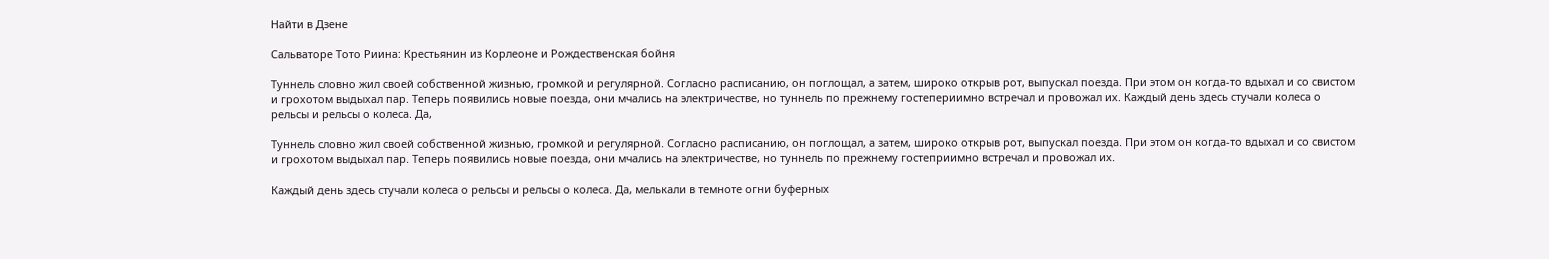Найти в Дзене

Сальваторе Тото Риина: Крестьянин из Корлеоне и Рождественская бойня

Туннель словно жил своей собственной жизнью, громкой и регулярной. Согласно расписанию, он поглощал, а затем, широко открыв рот, выпускал поезда. При этом он когда-то вдыхал и со свистом и грохотом выдыхал пар. Теперь появились новые поезда, они мчались на электричестве, но туннель по прежнему гостепериимно встречал и провожал их. Каждый день здесь стучали колеса о рельсы и рельсы о колеса. Да,

Туннель словно жил своей собственной жизнью, громкой и регулярной. Согласно расписанию, он поглощал, а затем, широко открыв рот, выпускал поезда. При этом он когда-то вдыхал и со свистом и грохотом выдыхал пар. Теперь появились новые поезда, они мчались на электричестве, но туннель по прежнему гостеприимно встречал и провожал их.

Каждый день здесь стучали колеса о рельсы и рельсы о колеса. Да, мелькали в темноте огни буферных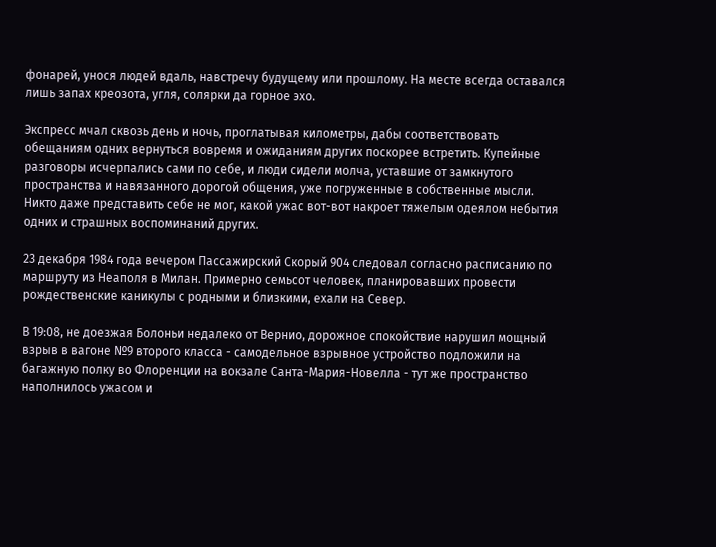фонарей, унося людей вдаль, навстречу будущему или прошлому. На месте всегда оставался лишь запах креозота, угля, солярки да горное эхо.

Экспресс мчал сквозь день и ночь, проглатывая километры, дабы соответствовать обещаниям одних вернуться вовремя и ожиданиям других поскорее встретить. Купейные разговоры исчерпались сами по себе, и люди сидели молча, уставшие от замкнутого пространства и навязанного дорогой общения, уже погруженные в собственные мысли. Никто даже представить себе не мог, какой ужас вот-вот накроет тяжелым одеялом небытия одних и страшных воспоминаний других.

23 декабря 1984 года вечером Пассажирский Скорый 904 следовал согласно расписанию по маршруту из Неаполя в Милан. Примерно семьсот человек, планировавших провести рождественские каникулы с родными и близкими, ехали на Север.

В 19:08, не доезжая Болоньи недалеко от Вернио, дорожное спокойствие нарушил мощный взрыв в вагоне №9 второго класса - самодельное взрывное устройство подложили на багажную полку во Флоренции на вокзале Санта-Мария-Новелла - тут же пространство наполнилось ужасом и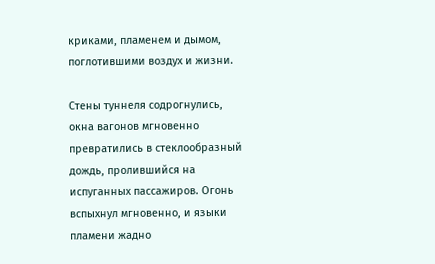криками, пламенем и дымом, поглотившими воздух и жизни.

Стены туннеля содрогнулись, окна вагонов мгновенно превратились в стеклообразный дождь, пролившийся на испуганных пассажиров. Огонь вспыхнул мгновенно, и языки пламени жадно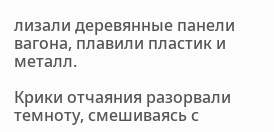лизали деревянные панели вагона, плавили пластик и металл.

Крики отчаяния разорвали темноту, смешиваясь с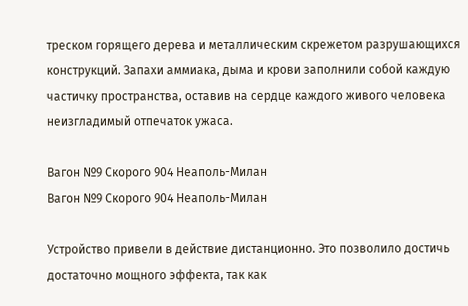треском горящего дерева и металлическим скрежетом разрушающихся конструкций. Запахи аммиака, дыма и крови заполнили собой каждую частичку пространства, оставив на сердце каждого живого человека неизгладимый отпечаток ужаса.

Вагон №9 Скорого 904 Неаполь-Милан
Вагон №9 Скорого 904 Неаполь-Милан

Устройство привели в действие дистанционно. Это позволило достичь достаточно мощного эффекта, так как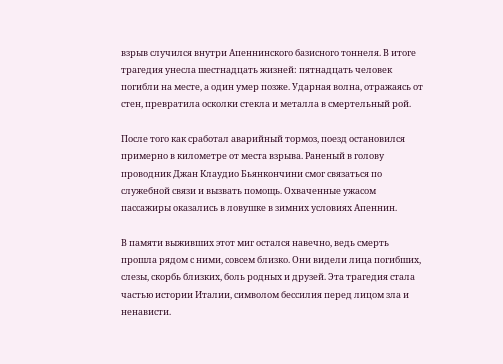взрыв случился внутри Апеннинского базисного тоннеля. В итоге трагедия унесла шестнадцать жизней: пятнадцать человек погибли на месте, а один умер позже. Ударная волна, отражаясь от стен, превратила осколки стекла и металла в смертельный рой.

После того как сработал аварийный тормоз, поезд остановился примерно в километре от места взрыва. Раненый в голову проводник Джан Клаудио Бьянкончини смог связаться по служебной связи и вызвать помощь. Охваченные ужасом пассажиры оказались в ловушке в зимних условиях Апеннин.

В памяти выживших этот миг остался навечно, ведь смерть прошла рядом с ними, совсем близко. Они видели лица погибших, слезы, скорбь близких, боль родных и друзей. Эта трагедия стала частью истории Италии, символом бессилия перед лицом зла и ненависти.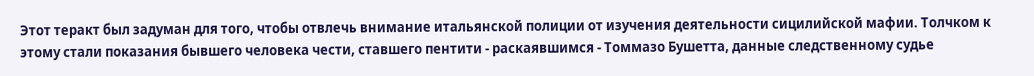Этот теракт был задуман для того, чтобы отвлечь внимание итальянской полиции от изучения деятельности сицилийской мафии. Толчком к этому стали показания бывшего человека чести, ставшего пентити - раскаявшимся - Томмазо Бушетта, данные следственному судье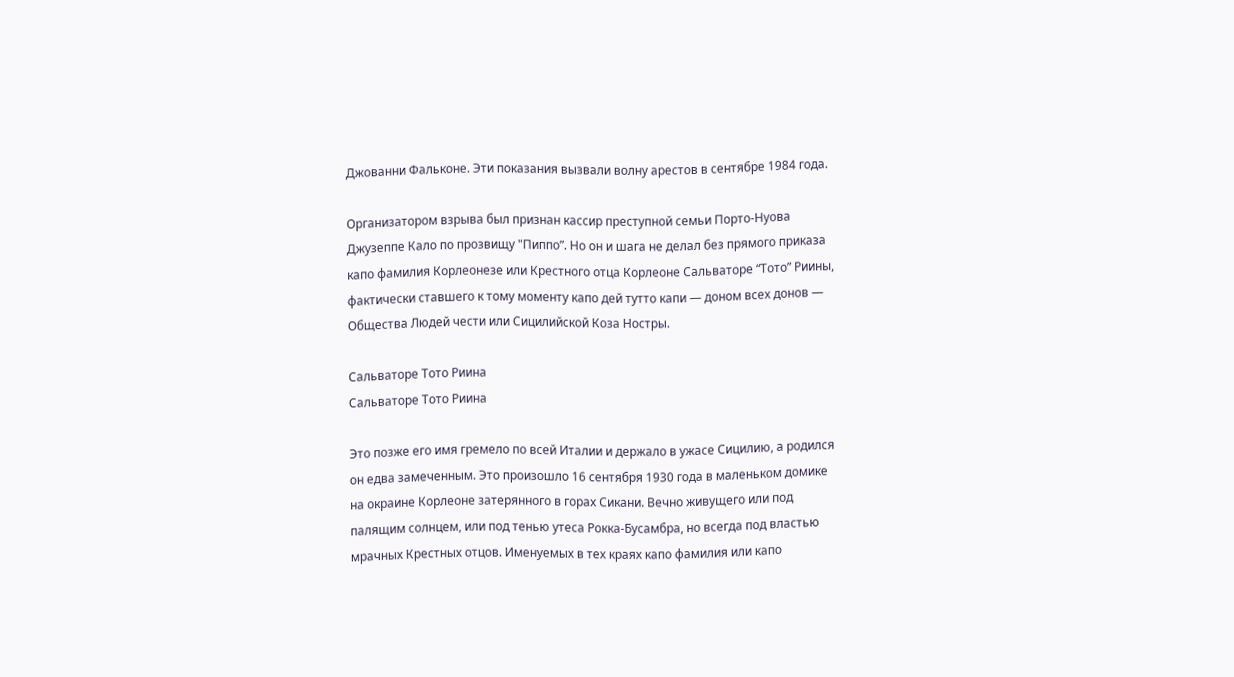Джованни Фальконе. Эти показания вызвали волну арестов в сентябре 1984 года.

Организатором взрыва был признан кассир преступной семьи Порто-Нуова Джузеппе Кало по прозвищу "Пиппо”. Но он и шага не делал без прямого приказа капо фамилия Корлеонезе или Крестного отца Корлеоне Сальваторе “Тото” Риины, фактически ставшего к тому моменту капо дей тутто капи — доном всех донов — Общества Людей чести или Сицилийской Коза Ностры.

Сальваторе Тото Риина
Сальваторе Тото Риина

Это позже его имя гремело по всей Италии и держало в ужасе Сицилию, а родился он едва замеченным. Это произошло 16 сентября 1930 года в маленьком домике на окраине Корлеоне затерянного в горах Сикани. Вечно живущего или под палящим солнцем, или под тенью утеса Рокка-Бусамбра, но всегда под властью мрачных Крестных отцов. Именуемых в тех краях капо фамилия или капо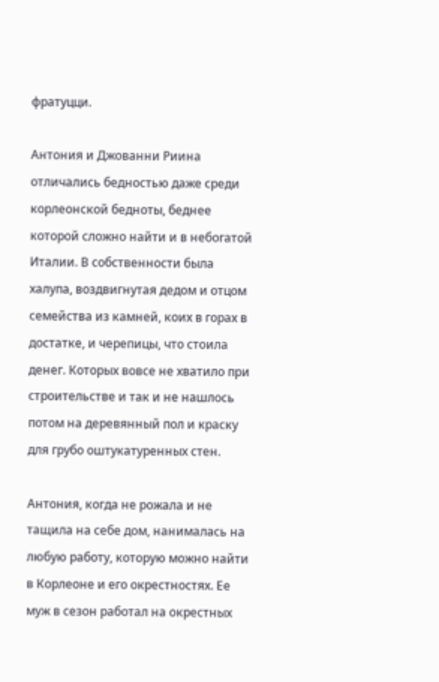фратуцци.

Антония и Джованни Риина отличались бедностью даже среди корлеонской бедноты, беднее которой сложно найти и в небогатой Италии. В собственности была халупа, воздвигнутая дедом и отцом семейства из камней, коих в горах в достатке, и черепицы, что стоила денег. Которых вовсе не хватило при строительстве и так и не нашлось потом на деревянный пол и краску для грубо оштукатуренных стен.

Антония, когда не рожала и не тащила на себе дом, нанималась на любую работу, которую можно найти в Корлеоне и его окрестностях. Ее муж в сезон работал на окрестных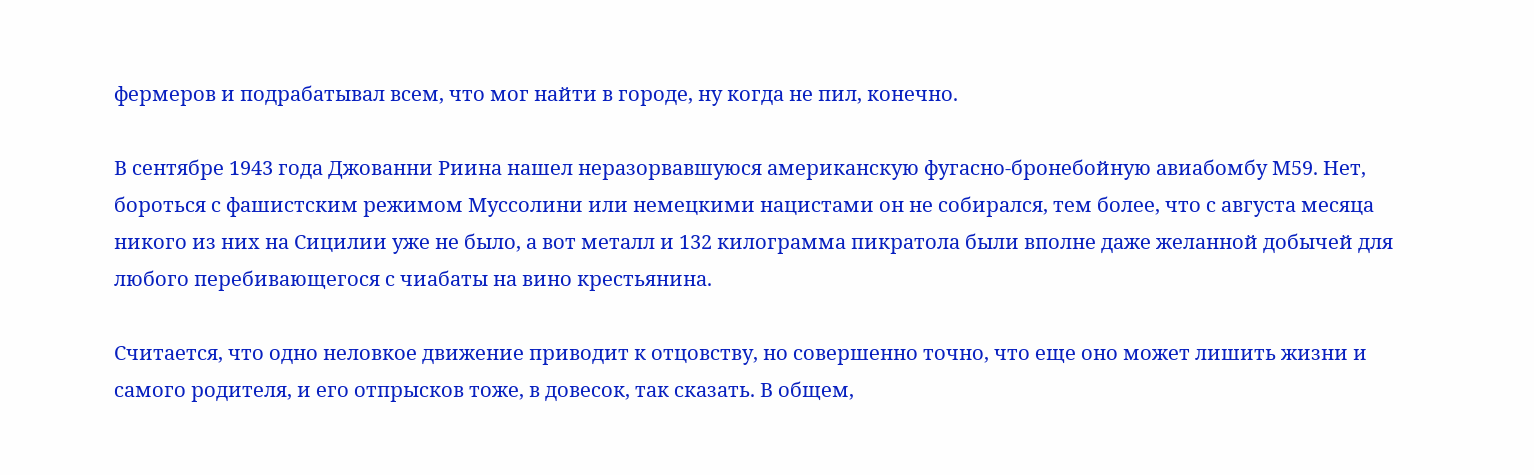фермеров и подрабатывал всем, что мог найти в городе, ну когда не пил, конечно.

В сентябре 1943 года Джованни Риина нашел неразорвавшуюся американскую фугасно-бронебойную авиабомбу М59. Нет, бороться с фашистским режимом Муссолини или немецкими нацистами он не собирался, тем более, что с августа месяца никого из них на Сицилии уже не было, а вот металл и 132 килограмма пикратола были вполне даже желанной добычей для любого перебивающегося с чиабаты на вино крестьянина.

Считается, что одно неловкое движение приводит к отцовству, но совершенно точно, что еще оно может лишить жизни и самого родителя, и его отпрысков тоже, в довесок, так сказать. В общем,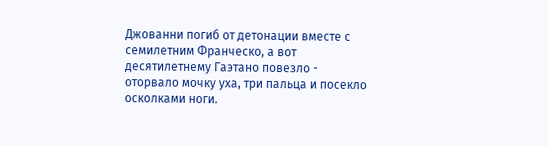Джованни погиб от детонации вместе с семилетним Франческо, а вот десятилетнему Гаэтано повезло - оторвало мочку уха, три пальца и посекло осколками ноги.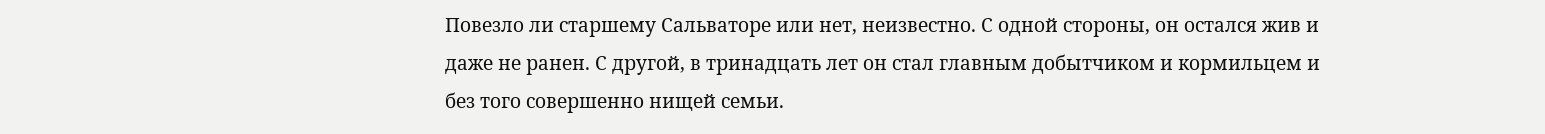Повезло ли старшему Сальваторе или нет, неизвестно. С одной стороны, он остался жив и даже не ранен. С другой, в тринадцать лет он стал главным добытчиком и кормильцем и без того совершенно нищей семьи.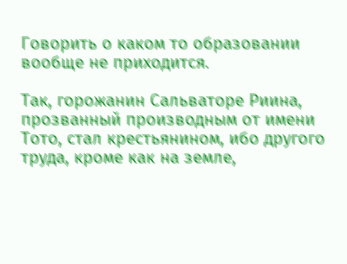Говорить о каком то образовании вообще не приходится.

Так, горожанин Сальваторе Риина, прозванный производным от имени Тото, стал крестьянином, ибо другого труда, кроме как на земле,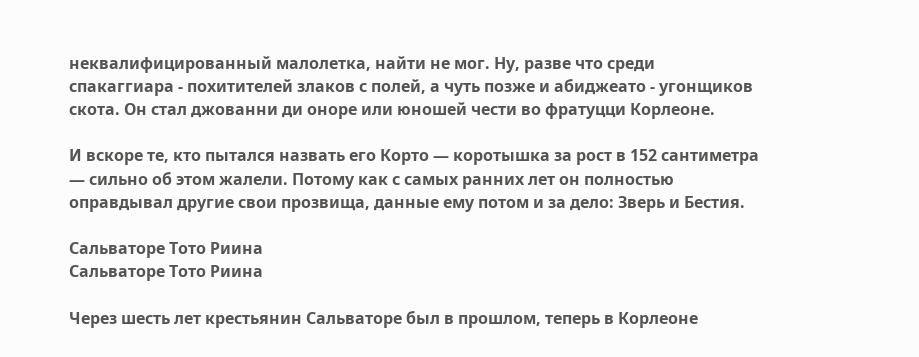неквалифицированный малолетка, найти не мог. Ну, разве что среди спакаггиара - похитителей злаков с полей, а чуть позже и абиджеато - угонщиков скота. Он стал джованни ди оноре или юношей чести во фратуцци Корлеоне.

И вскоре те, кто пытался назвать его Корто — коротышка за рост в 152 сантиметра — сильно об этом жалели. Потому как с самых ранних лет он полностью оправдывал другие свои прозвища, данные ему потом и за дело: Зверь и Бестия.

Сальваторе Тото Риина
Сальваторе Тото Риина

Через шесть лет крестьянин Сальваторе был в прошлом, теперь в Корлеоне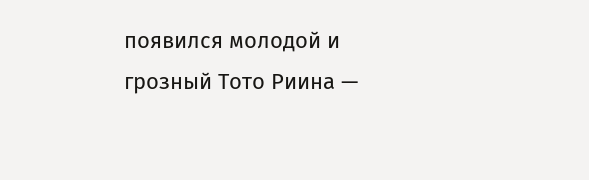появился молодой и грозный Тото Риина —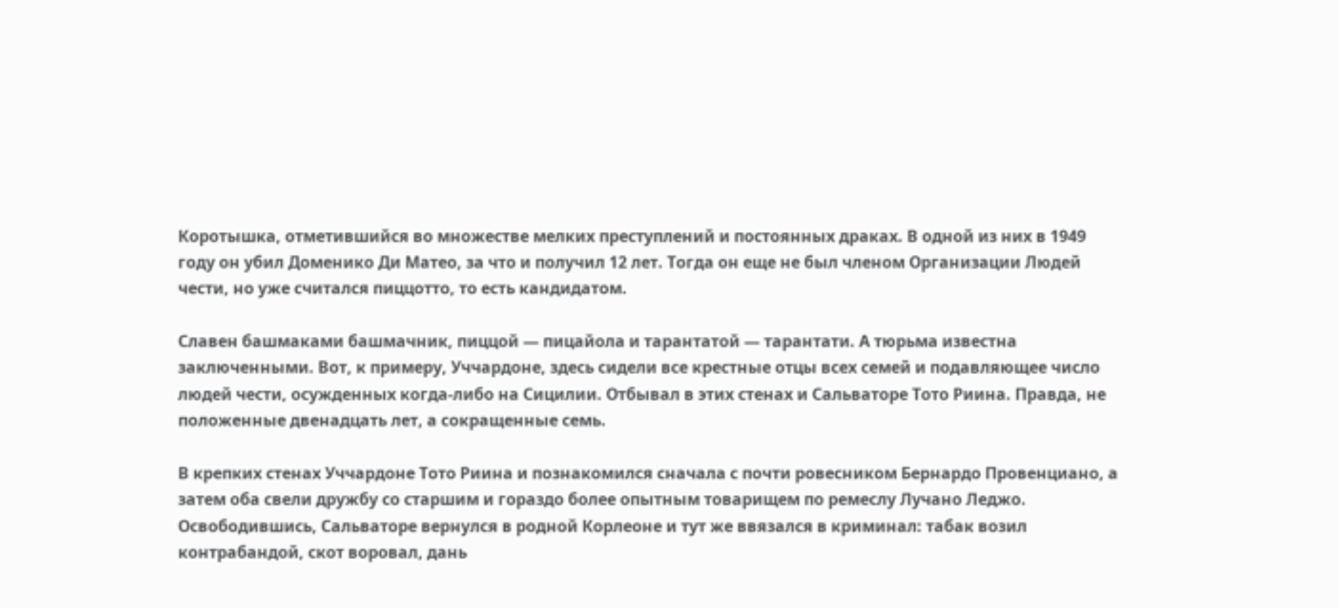Коротышка, отметившийся во множестве мелких преступлений и постоянных драках. В одной из них в 1949 году он убил Доменико Ди Матео, за что и получил 12 лет. Тогда он еще не был членом Организации Людей чести, но уже считался пиццотто, то есть кандидатом.

Славен башмаками башмачник, пиццой — пицайола и тарантатой — тарантати. А тюрьма известна заключенными. Вот, к примеру, Уччардоне, здесь сидели все крестные отцы всех семей и подавляющее число людей чести, осужденных когда-либо на Сицилии. Отбывал в этих стенах и Сальваторе Тото Риина. Правда, не положенные двенадцать лет, а сокращенные семь.

В крепких стенах Уччардоне Тото Риина и познакомился сначала с почти ровесником Бернардо Провенциано, а затем оба свели дружбу со старшим и гораздо более опытным товарищем по ремеслу Лучано Леджо. Освободившись, Сальваторе вернулся в родной Корлеоне и тут же ввязался в криминал: табак возил контрабандой, скот воровал, дань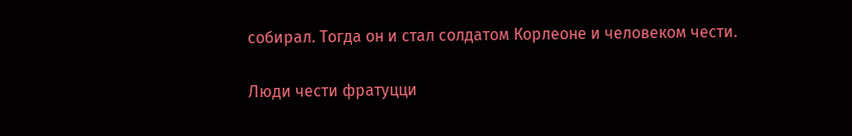собирал. Тогда он и стал солдатом Корлеоне и человеком чести.

Люди чести фратуцци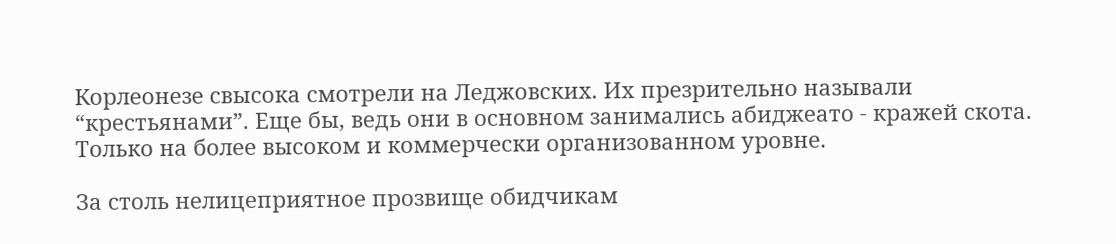Корлеонезе свысока смотрели на Леджовских. Их презрительно называли “крестьянами”. Еще бы, ведь они в основном занимались абиджеато - кражей скота. Только на более высоком и коммерчески организованном уровне.

За столь нелицеприятное прозвище обидчикам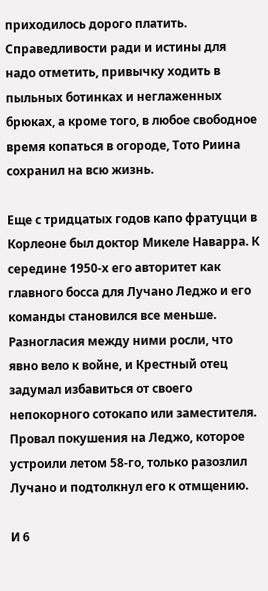приходилось дорого платить. Справедливости ради и истины для надо отметить, привычку ходить в пыльных ботинках и неглаженных брюках, а кроме того, в любое свободное время копаться в огороде, Тото Риина сохранил на всю жизнь.

Еще с тридцатых годов капо фратуцци в Корлеоне был доктор Микеле Наварра. К середине 1950-х его авторитет как главного босса для Лучано Леджо и его команды становился все меньше. Разногласия между ними росли, что явно вело к войне, и Крестный отец задумал избавиться от своего непокорного сотокапо или заместителя. Провал покушения на Леджо, которое устроили летом 58-го, только разозлил Лучано и подтолкнул его к отмщению.

И 6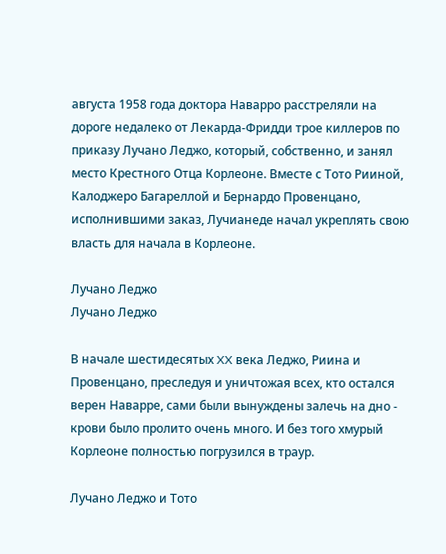августа 1958 года доктора Наварро расстреляли на дороге недалеко от Лекарда-Фридди трое киллеров по приказу Лучано Леджо, который, собственно, и занял место Крестного Отца Корлеоне. Вместе с Тото Рииной, Калоджеро Багареллой и Бернардо Провенцано, исполнившими заказ, Лучианеде начал укреплять свою власть для начала в Корлеоне.

Лучано Леджо
Лучано Леджо

В начале шестидесятых XX века Леджо, Риина и Провенцано, преследуя и уничтожая всех, кто остался верен Наварре, сами были вынуждены залечь на дно - крови было пролито очень много. И без того хмурый Корлеоне полностью погрузился в траур.

Лучано Леджо и Тото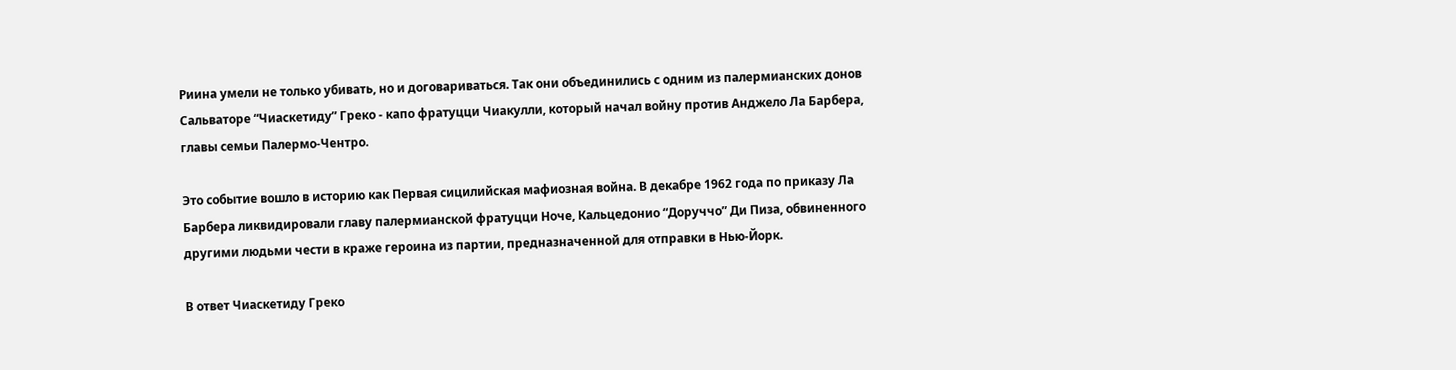Риина умели не только убивать, но и договариваться. Так они объединились с одним из палермианских донов Сальваторе “Чиаскетиду” Греко - капо фратуцци Чиакулли, который начал войну против Анджело Ла Барбера, главы семьи Палермо-Чентро.

Это событие вошло в историю как Первая сицилийская мафиозная война. В декабре 1962 года по приказу Ла Барбера ликвидировали главу палермианской фратуцци Ноче, Кальцедонио “Доруччо” Ди Пиза, обвиненного другими людьми чести в краже героина из партии, предназначенной для отправки в Нью-Йорк.

В ответ Чиаскетиду Греко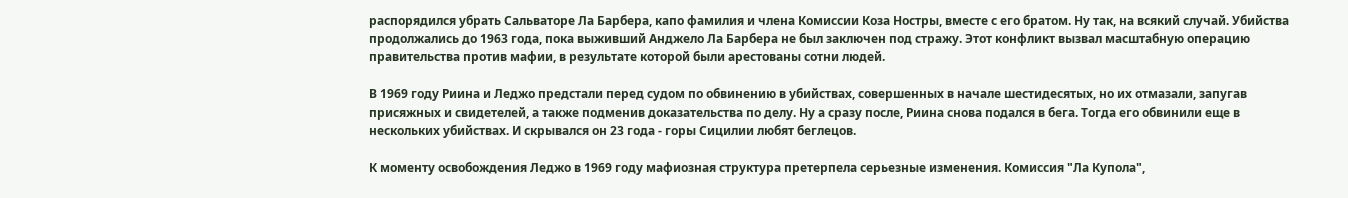распорядился убрать Сальваторе Ла Барбера, капо фамилия и члена Комиссии Коза Ностры, вместе с его братом. Ну так, на всякий случай. Убийства продолжались до 1963 года, пока выживший Анджело Ла Барбера не был заключен под стражу. Этот конфликт вызвал масштабную операцию правительства против мафии, в результате которой были арестованы сотни людей.

В 1969 году Риина и Леджо предстали перед судом по обвинению в убийствах, совершенных в начале шестидесятых, но их отмазали, запугав присяжных и свидетелей, а также подменив доказательства по делу. Ну а сразу после, Риина снова подался в бега. Тогда его обвинили еще в нескольких убийствах. И скрывался он 23 года - горы Сицилии любят беглецов.

К моменту освобождения Леджо в 1969 году мафиозная структура претерпела серьезные изменения. Комиссия "Ла Купола",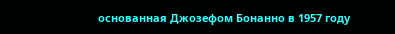основанная Джозефом Бонанно в 1957 году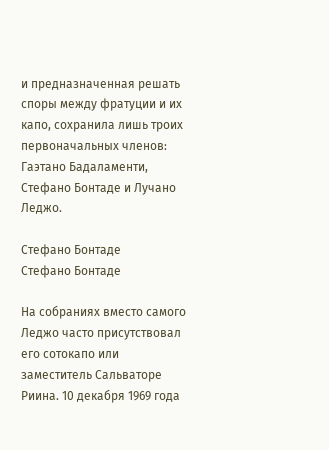и предназначенная решать споры между фратуции и их капо, сохранила лишь троих первоначальных членов: Гаэтано Бадаламенти, Стефано Бонтаде и Лучано Леджо.

Стефано Бонтаде
Стефано Бонтаде

На собраниях вместо самого Леджо часто присутствовал его сотокапо или заместитель Сальваторе Риина. 10 декабря 1969 года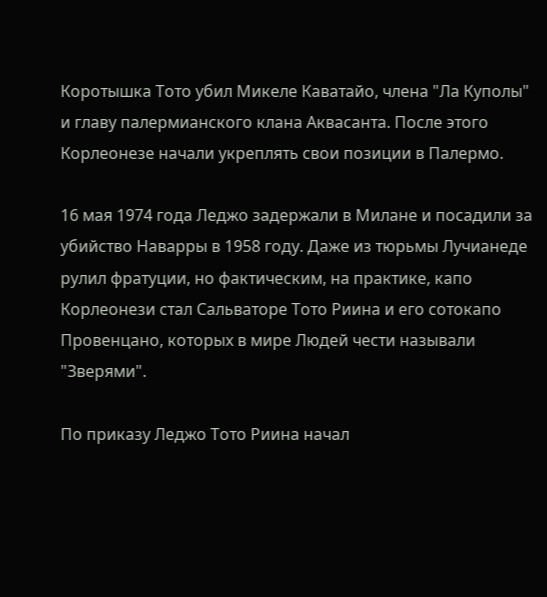Коротышка Тото убил Микеле Каватайо, члена "Ла Куполы" и главу палермианского клана Аквасанта. После этого Корлеонезе начали укреплять свои позиции в Палермо.

16 мая 1974 года Леджо задержали в Милане и посадили за убийство Наварры в 1958 году. Даже из тюрьмы Лучианеде рулил фратуции, но фактическим, на практике, капо Корлеонези стал Сальваторе Тото Риина и его сотокапо Провенцано, которых в мире Людей чести называли "Зверями".

По приказу Леджо Тото Риина начал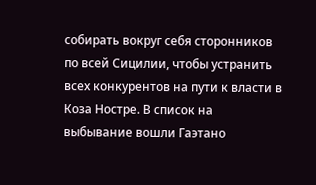собирать вокруг себя сторонников по всей Сицилии, чтобы устранить всех конкурентов на пути к власти в Коза Ностре. В список на выбывание вошли Гаэтано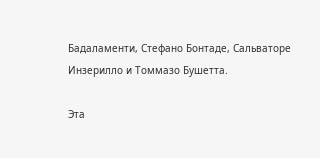Бадаламенти, Стефано Бонтаде, Сальваторе Инзерилло и Томмазо Бушетта.

Эта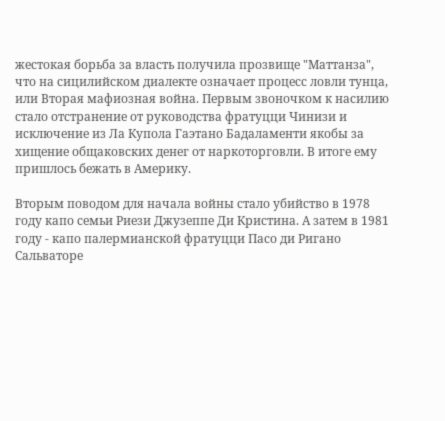жестокая борьба за власть получила прозвище "Маттанза", что на сицилийском диалекте означает процесс ловли тунца, или Вторая мафиозная война. Первым звоночком к насилию стало отстранение от руководства фратуцци Чинизи и исключение из Ла Купола Гаэтано Бадаламенти якобы за хищение общаковских денег от наркоторговли. В итоге ему пришлось бежать в Америку.

Вторым поводом для начала войны стало убийство в 1978 году капо семьи Риези Джузеппе Ди Кристина. А затем в 1981 году - капо палермианской фратуцци Пасо ди Ригано Сальваторе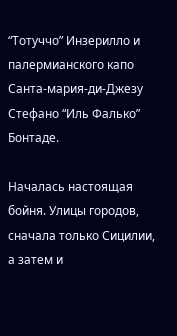“Тотуччо” Инзерилло и палермианского капо Санта-мария-ди-Джезу Стефано “Иль Фалько” Бонтаде.

Началась настоящая бойня. Улицы городов, сначала только Сицилии, а затем и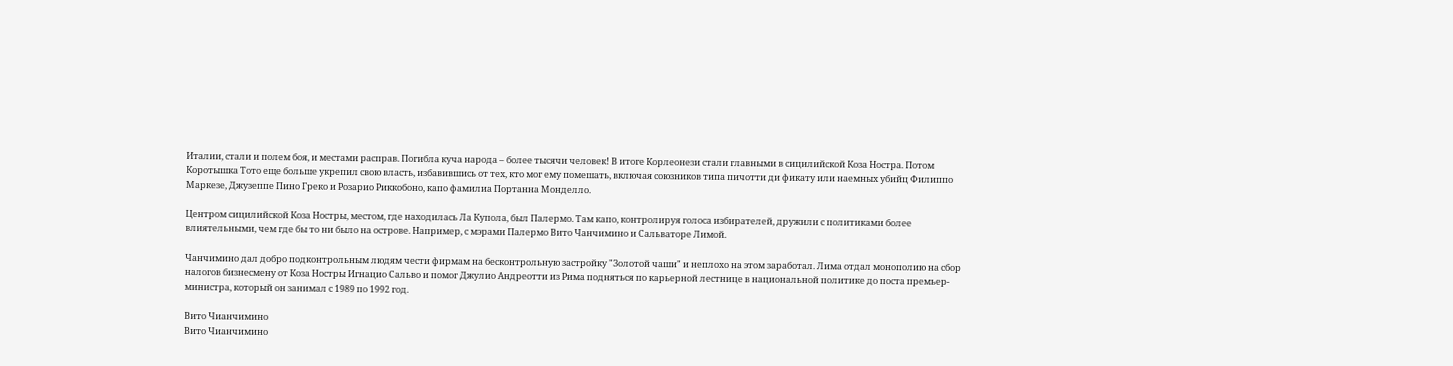Италии, стали и полем боя, и местами расправ. Погибла куча народа – более тысячи человек! В итоге Корлеонези стали главными в сицилийской Коза Ностра. Потом Коротышка Тото еще больше укрепил свою власть, избавившись от тех, кто мог ему помешать, включая союзников типа пичотти ди фикату или наемных убийц Филиппо Маркезе, Джузеппе Пино Греко и Розарио Риккобоно, капо фамилиа Портанна Монделло.

Центром сицилийской Коза Ностры, местом, где находилась Ла Купола, был Палермо. Там капо, контролируя голоса избирателей, дружили с политиками более влиятельными, чем где бы то ни было на острове. Например, с мэрами Палермо Вито Чанчимино и Сальваторе Лимой.

Чанчимино дал добро подконтрольным людям чести фирмам на бесконтрольную застройку "Золотой чаши" и неплохо на этом заработал. Лима отдал монополию на сбор налогов бизнесмену от Коза Ностры Игнацио Сальво и помог Джулио Андреотти из Рима подняться по карьерной лестнице в национальной политике до поста премьер-министра, который он занимал с 1989 по 1992 год.

Вито Чианчимино
Вито Чианчимино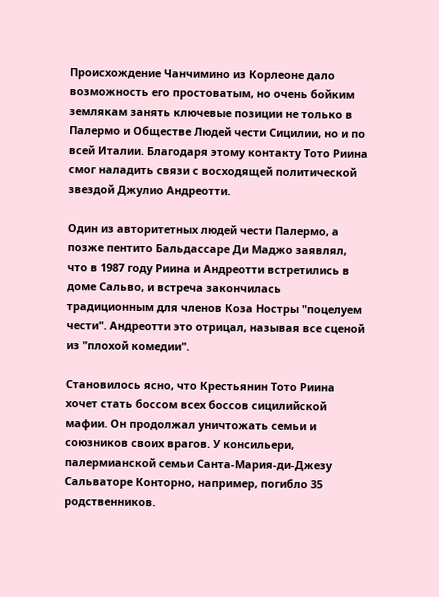Происхождение Чанчимино из Корлеоне дало возможность его простоватым, но очень бойким землякам занять ключевые позиции не только в Палермо и Обществе Людей чести Сицилии, но и по всей Италии. Благодаря этому контакту Тото Риина смог наладить связи с восходящей политической звездой Джулио Андреотти.

Один из авторитетных людей чести Палермо, а позже пентито Бальдассаре Ди Маджо заявлял, что в 1987 году Риина и Андреотти встретились в доме Сальво, и встреча закончилась традиционным для членов Коза Ностры "поцелуем чести". Андреотти это отрицал, называя все сценой из "плохой комедии".

Становилось ясно, что Крестьянин Тото Риина хочет стать боссом всех боссов сицилийской мафии. Он продолжал уничтожать семьи и союзников своих врагов. У консильери, палермианской семьи Санта-Мария-ди-Джезу Сальваторе Конторно, например, погибло 35 родственников.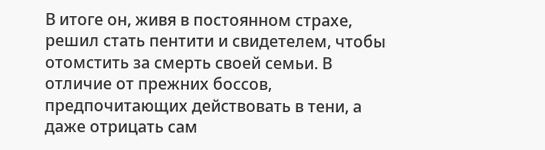В итоге он, живя в постоянном страхе, решил стать пентити и свидетелем, чтобы отомстить за смерть своей семьи. В отличие от прежних боссов, предпочитающих действовать в тени, а даже отрицать сам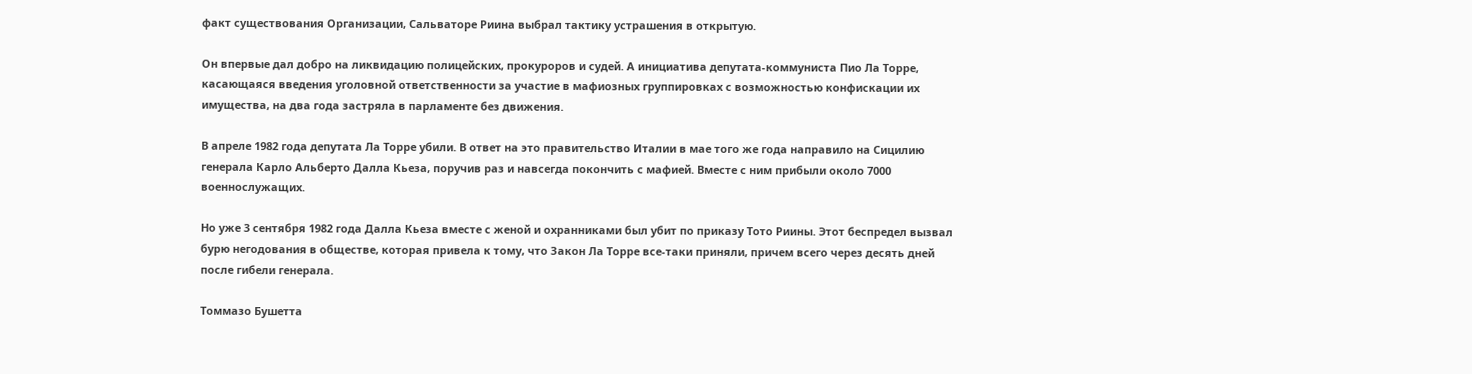факт существования Организации, Сальваторе Риина выбрал тактику устрашения в открытую.

Он впервые дал добро на ликвидацию полицейских, прокуроров и судей. А инициатива депутата-коммуниста Пио Ла Торре, касающаяся введения уголовной ответственности за участие в мафиозных группировках с возможностью конфискации их имущества, на два года застряла в парламенте без движения.

В апреле 1982 года депутата Ла Торре убили. В ответ на это правительство Италии в мае того же года направило на Сицилию генерала Карло Альберто Далла Кьеза, поручив раз и навсегда покончить с мафией. Вместе с ним прибыли около 7000 военнослужащих.

Но уже 3 сентября 1982 года Далла Кьеза вместе с женой и охранниками был убит по приказу Тото Риины. Этот беспредел вызвал бурю негодования в обществе, которая привела к тому, что Закон Ла Торре все-таки приняли, причем всего через десять дней после гибели генерала.

Томмазо Бушетта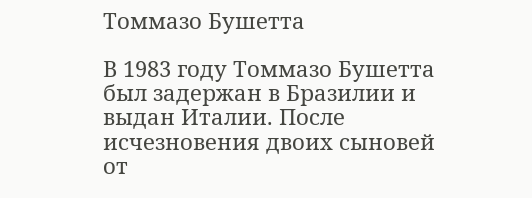Томмазо Бушетта

В 1983 году Томмазо Бушетта был задержан в Бразилии и выдан Италии. После исчезновения двоих сыновей от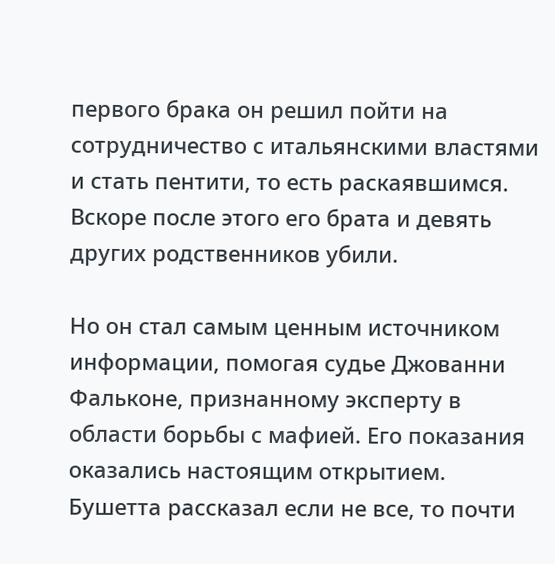первого брака он решил пойти на сотрудничество с итальянскими властями и стать пентити, то есть раскаявшимся. Вскоре после этого его брата и девять других родственников убили.

Но он стал самым ценным источником информации, помогая судье Джованни Фальконе, признанному эксперту в области борьбы с мафией. Его показания оказались настоящим открытием. Бушетта рассказал если не все, то почти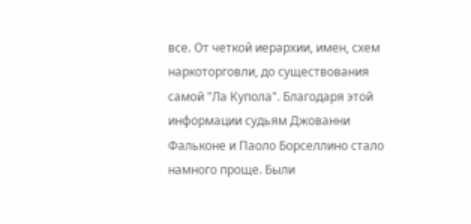все. От четкой иерархии, имен, схем наркоторговли, до существования самой "Ла Купола". Благодаря этой информации судьям Джованни Фальконе и Паоло Борселлино стало намного проще. Были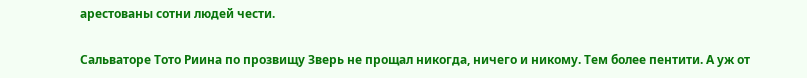арестованы сотни людей чести.

Сальваторе Тото Риина по прозвищу Зверь не прощал никогда, ничего и никому. Тем более пентити. А уж от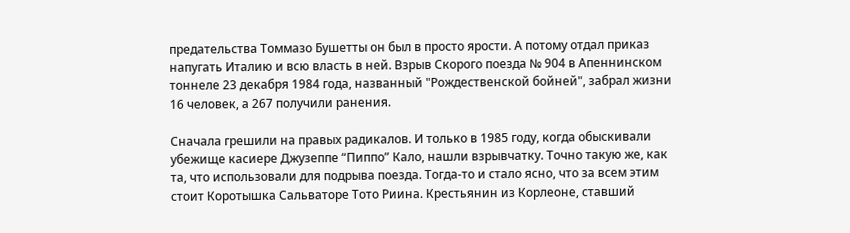предательства Томмазо Бушетты он был в просто ярости. А потому отдал приказ напугать Италию и всю власть в ней. Взрыв Скорого поезда № 904 в Апеннинском тоннеле 23 декабря 1984 года, названный "Рождественской бойней", забрал жизни 16 человек, а 267 получили ранения.

Сначала грешили на правых радикалов. И только в 1985 году, когда обыскивали убежище касиере Джузеппе “Пиппо” Кало, нашли взрывчатку. Точно такую же, как та, что использовали для подрыва поезда. Тогда-то и стало ясно, что за всем этим стоит Коротышка Сальваторе Тото Риина. Крестьянин из Корлеоне, ставший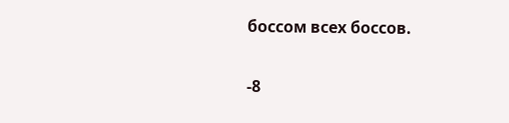боссом всех боссов.

-8